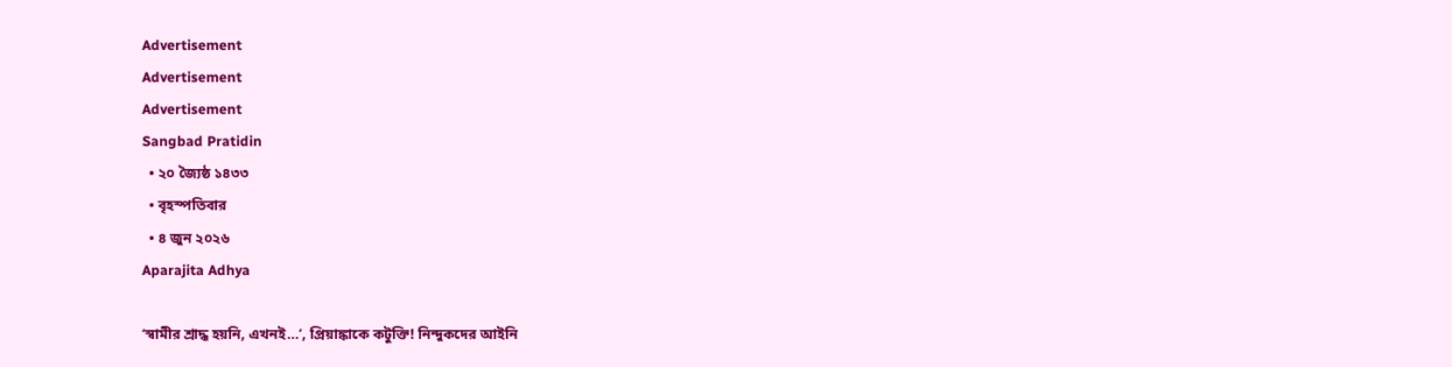Advertisement
Advertisement
Advertisement
Sangbad Pratidin
  • ২০ জ্যৈষ্ঠ ১৪৩৩
  • বৃহস্পতিবার
  • ৪ জুন ২০২৬
Aparajita Adhya

‘স্বামীর শ্রাদ্ধ হয়নি, এখনই…’, প্রিয়াঙ্কাকে কটুক্তি! নিন্দুকদের আইনি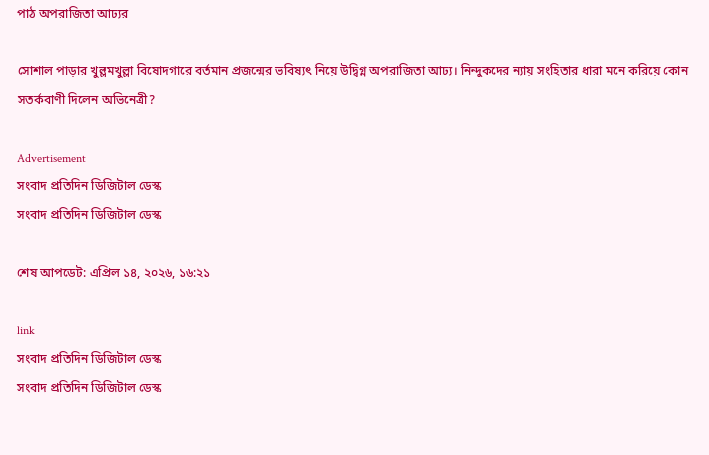পাঠ অপরাজিতা আঢ্যর

সোশাল পাড়ার খুল্লমখুল্লা বিষোদগারে বর্তমান প্রজন্মের ভবিষ্যৎ নিয়ে উদ্বিগ্ন অপরাজিতা আঢ্য। নিন্দুকদের ন্যায় সংহিতার ধারা মনে করিয়ে কোন সতর্কবাণী দিলেন অভিনেত্রী?

Advertisement
সংবাদ প্রতিদিন ডিজিটাল ডেস্ক
সংবাদ প্রতিদিন ডিজিটাল ডেস্ক

শেষ আপডেট: এপ্রিল ১৪, ২০২৬, ১৬:২১

link
সংবাদ প্রতিদিন ডিজিটাল ডেস্ক
সংবাদ প্রতিদিন ডিজিটাল ডেস্ক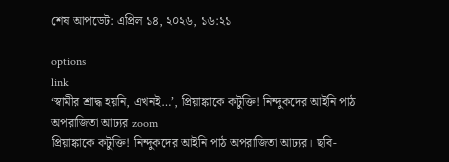শেষ আপডেট: এপ্রিল ১৪, ২০২৬, ১৬:২১

options
link
‘স্বামীর শ্রাদ্ধ হয়নি, এখনই…’, প্রিয়াঙ্কাকে কটুক্তি! নিন্দুকদের আইনি পাঠ অপরাজিতা আঢ্যর zoom
প্রিয়াঙ্কাকে কটুক্তি! নিন্দুকদের আইনি পাঠ অপরাজিতা আঢ্যর। ছবি-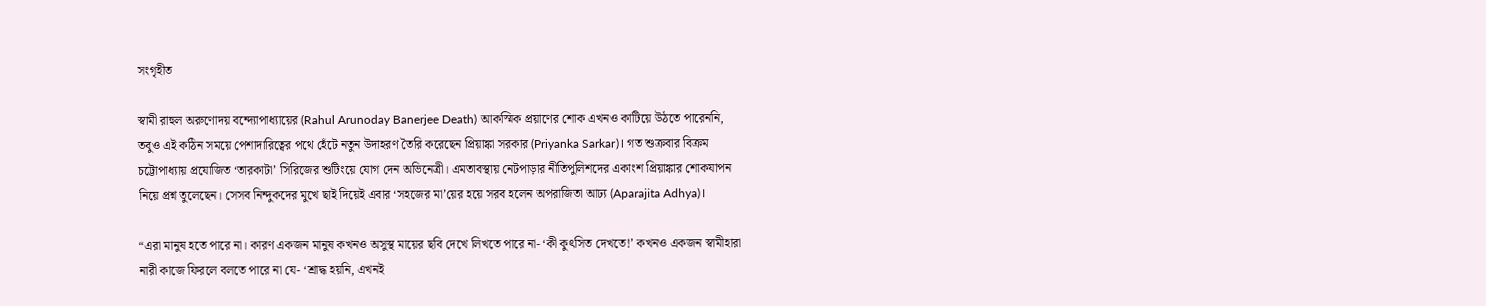সংগৃহীত

স্বামী রাহুল অরুণোদয় বন্দ্যোপাধ্যায়ের (Rahul Arunoday Banerjee Death) আকস্মিক প্রয়াণের শোক এখনও কাটিয়ে উঠতে পারেননি, তবুও এই কঠিন সময়ে পেশাদারিত্বের পথে হেঁটে নতুন উদাহরণ তৈরি করেছেন প্রিয়াঙ্কা সরকার (Priyanka Sarkar)। গত শুক্রবার বিক্রম চট্টোপাধ্যায় প্রযোজিত ‘তারকাটা’ সিরিজের শুটিংয়ে যোগ দেন অভিনেত্রী। এমতাবস্থায় নেটপাড়ার নীতিপুলিশদের একাংশ প্রিয়াঙ্কার শোকযাপন নিয়ে প্রশ্ন তুলেছেন। সেসব নিন্দুকদের মুখে ছাই দিয়েই এবার ‘সহজের মা’য়ের হয়ে সরব হলেন অপরাজিতা আঢ্য (Aparajita Adhya)।

“এরা মানুষ হতে পারে না। কারণ একজন মানুষ কখনও অসুস্থ মায়ের ছবি দেখে লিখতে পারে না- ‘কী কুৎসিত দেখতে!’ কখনও একজন স্বামীহারা নারী কাজে ফিরলে বলতে পারে না যে- ‘শ্রাদ্ধ হয়নি, এখনই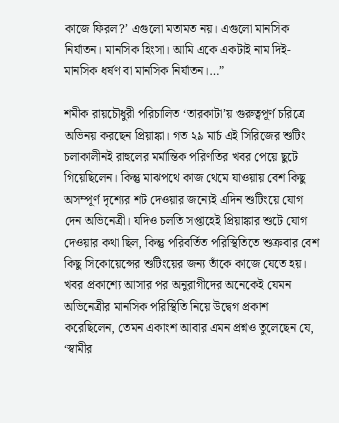কাজে ফিরল?’ এগুলো মতামত নয়। এগুলো মানসিক নির্যাতন। মানসিক হিংসা। আমি একে একটাই নাম দিই- মানসিক ধর্ষণ বা মানসিক নির্যাতন।…”

শমীক রায়চৌধুরী পরিচালিত ‘তারকাটা’য় গুরুত্বপূর্ণ চরিত্রে অভিনয় করছেন প্রিয়াঙ্কা। গত ২৯ মার্চ এই সিরিজের শুটিং চলাকালীনই রাহুলের মর্মান্তিক পরিণতির খবর পেয়ে ছুটে গিয়েছিলেন। কিন্তু মাঝপথে কাজ থেমে যাওয়ায় বেশ কিছু অসম্পূর্ণ দৃশ্যের শট দেওয়ার জন্যেই এদিন শুটিংয়ে যোগ দেন অভিনেত্রী। যদিও চলতি সপ্তাহেই প্রিয়াঙ্কার শুটে যোগ দেওয়ার কথা ছিল, কিন্তু পরিবর্তিত পরিস্থিতিতে শুক্রবার বেশ কিছু সিকোয়েন্সের শুটিংয়ের জন্য তাঁকে কাজে যেতে হয়। খবর প্রকাশ্যে আসার পর অনুরাগীদের অনেকেই যেমন অভিনেত্রীর মানসিক পরিস্থিতি নিয়ে উদ্বেগ প্রকাশ করেছিলেন, তেমন একাংশ আবার এমন প্রশ্নও তুলেছেন যে, ‘স্বামীর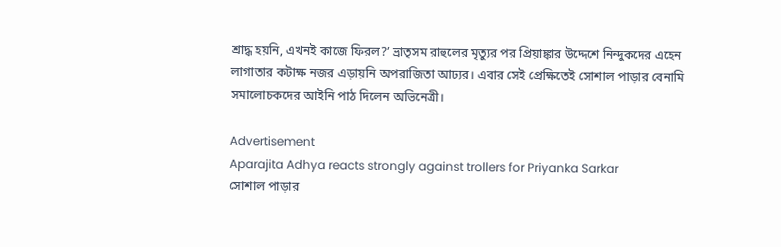শ্রাদ্ধ হয়নি, এখনই কাজে ফিরল?’ ভ্রাতৃসম রাহুলের মৃত্যুর পর প্রিয়াঙ্কার উদ্দেশে নিন্দুকদের এহেন লাগাতার কটাক্ষ নজর এড়ায়নি অপরাজিতা আঢ্যর। এবার সেই প্রেক্ষিতেই সোশাল পাড়ার বেনামি সমালোচকদের আইনি পাঠ দিলেন অভিনেত্রী।

Advertisement
Aparajita Adhya reacts strongly against trollers for Priyanka Sarkar
সোশাল পাড়ার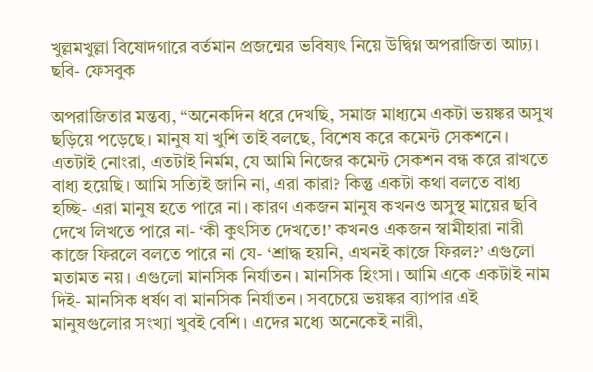খুল্লমখুল্লা বিষোদগারে বর্তমান প্রজন্মের ভবিষ্যৎ নিয়ে উদ্বিগ্ন অপরাজিতা আঢ্য। ছবি- ফেসবুক

অপরাজিতার মন্তব্য, “অনেকদিন ধরে দেখছি, সমাজ মাধ্যমে একটা ভয়ঙ্কর অসুখ ছড়িয়ে পড়েছে। মানুষ যা খুশি তাই বলছে, বিশেষ করে কমেন্ট সেকশনে। এতটাই নোংরা, এতটাই নির্মম, যে আমি নিজের কমেন্ট সেকশন বন্ধ করে রাখতে বাধ্য হয়েছি। আমি সত্যিই জানি না, এরা কারা? কিন্তু একটা কথা বলতে বাধ্য হচ্ছি- এরা মানুষ হতে পারে না। কারণ একজন মানুষ কখনও অসুস্থ মায়ের ছবি দেখে লিখতে পারে না- ‘কী কুৎসিত দেখতে!’ কখনও একজন স্বামীহারা নারী কাজে ফিরলে বলতে পারে না যে- ‘শ্রাদ্ধ হয়নি, এখনই কাজে ফিরল?’ এগুলো মতামত নয়। এগুলো মানসিক নির্যাতন। মানসিক হিংসা। আমি একে একটাই নাম দিই- মানসিক ধর্ষণ বা মানসিক নির্যাতন। সবচেয়ে ভয়ঙ্কর ব্যাপার এই মানুষগুলোর সংখ্যা খুবই বেশি। এদের মধ্যে অনেকেই নারী,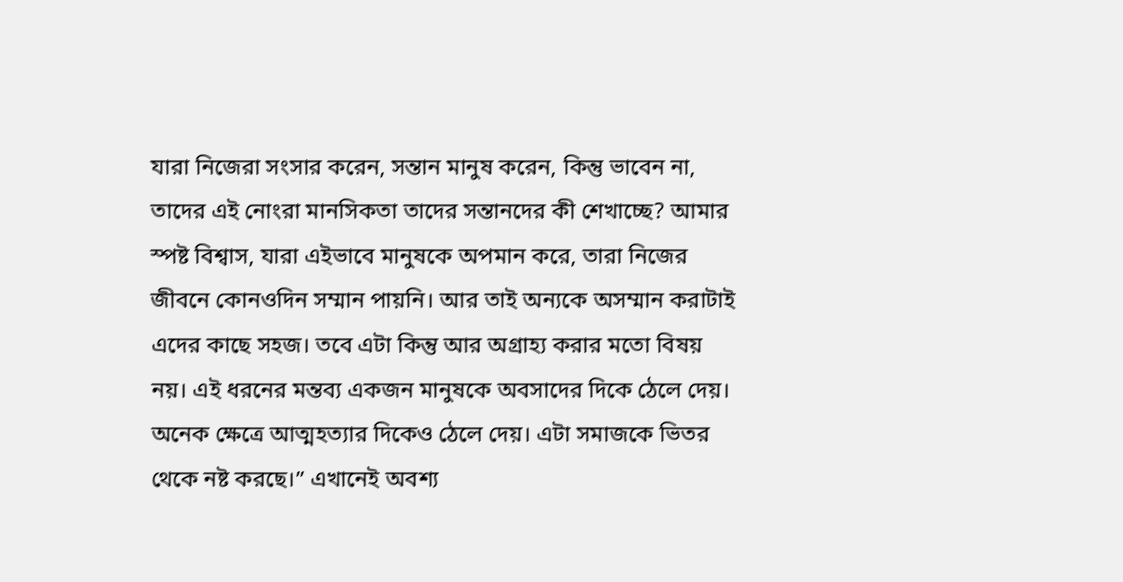যারা নিজেরা সংসার করেন, সন্তান মানুষ করেন, কিন্তু ভাবেন না, তাদের এই নোংরা মানসিকতা তাদের সন্তানদের কী শেখাচ্ছে? আমার স্পষ্ট বিশ্বাস, যারা এইভাবে মানুষকে অপমান করে, তারা নিজের জীবনে কোনওদিন সম্মান পায়নি। আর তাই অন্যকে অসম্মান করাটাই এদের কাছে সহজ। তবে এটা কিন্তু আর অগ্রাহ্য করার মতো বিষয় নয়। এই ধরনের মন্তব্য একজন মানুষকে অবসাদের দিকে ঠেলে দেয়। অনেক ক্ষেত্রে আত্মহত্যার দিকেও ঠেলে দেয়। এটা সমাজকে ভিতর থেকে নষ্ট করছে।” এখানেই অবশ্য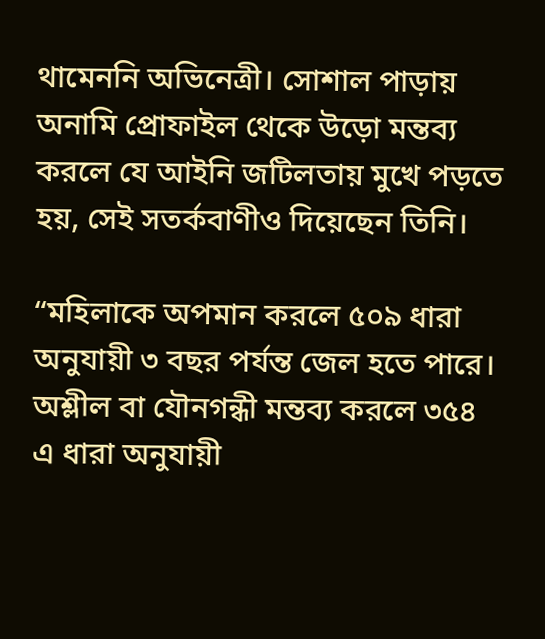থামেননি অভিনেত্রী। সোশাল পাড়ায় অনামি প্রোফাইল থেকে উড়ো মন্তব্য করলে যে আইনি জটিলতায় মুখে পড়তে হয়, সেই সতর্কবাণীও দিয়েছেন তিনি।

“মহিলাকে অপমান করলে ৫০৯ ধারা অনুযায়ী ৩ বছর পর্যন্ত জেল হতে পারে। অশ্লীল বা যৌনগন্ধী মন্তব্য করলে ৩৫৪ এ ধারা অনুযায়ী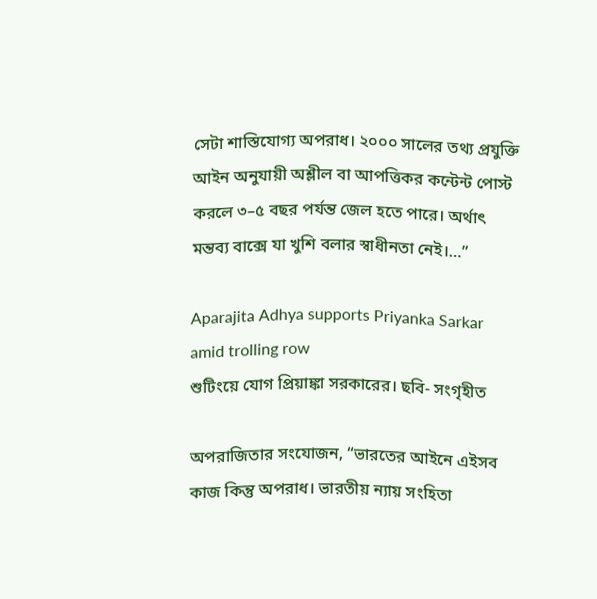সেটা শাস্তিযোগ্য অপরাধ। ২০০০ সালের তথ্য প্রযুক্তি আইন অনুযায়ী অশ্লীল বা আপত্তিকর কন্টেন্ট পোস্ট করলে ৩–৫ বছর পর্যন্ত জেল হতে পারে। অর্থাৎ মন্তব্য বাক্সে যা খুশি বলার স্বাধীনতা নেই।…”

Aparajita Adhya supports Priyanka Sarkar amid trolling row
শুটিংয়ে যোগ প্রিয়াঙ্কা সরকারের। ছবি- সংগৃহীত

অপরাজিতার সংযোজন, “ভারতের আইনে এইসব কাজ কিন্তু অপরাধ। ভারতীয় ন্যায় সংহিতা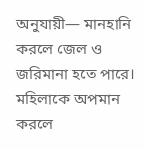অনুযায়ী— মানহানি করলে জেল ও জরিমানা হতে পারে। মহিলাকে অপমান করলে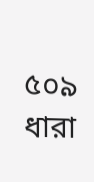৫০৯ ধারা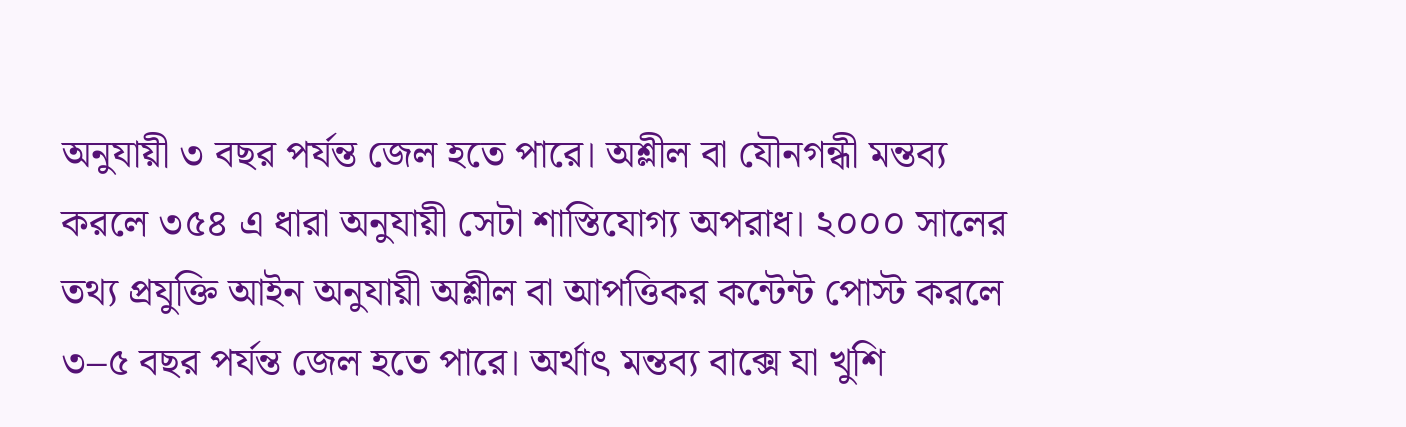অনুযায়ী ৩ বছর পর্যন্ত জেল হতে পারে। অশ্লীল বা যৌনগন্ধী মন্তব্য করলে ৩৫৪ এ ধারা অনুযায়ী সেটা শাস্তিযোগ্য অপরাধ। ২০০০ সালের তথ্য প্রযুক্তি আইন অনুযায়ী অশ্লীল বা আপত্তিকর কন্টেন্ট পোস্ট করলে ৩–৫ বছর পর্যন্ত জেল হতে পারে। অর্থাৎ মন্তব্য বাক্সে যা খুশি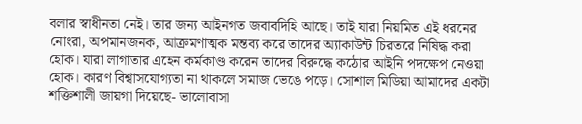বলার স্বাধীনতা নেই। তার জন্য আইনগত জবাবদিহি আছে। তাই যারা নিয়মিত এই ধরনের নোংরা, অপমানজনক, আক্রমণাত্মক মন্তব্য করে তাদের অ্যাকাউন্ট চিরতরে নিষিদ্ধ করা হোক। যারা লাগাতার এহেন কর্মকাণ্ড করেন তাদের বিরুদ্ধে কঠোর আইনি পদক্ষেপ নেওয়া হোক। কারণ বিশ্বাসযোগ্যতা না থাকলে সমাজ ভেঙে পড়ে। সোশাল মিডিয়া আমাদের একটা শক্তিশালী জায়গা দিয়েছে- ভালোবাসা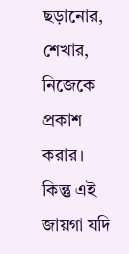ছড়ানোর, শেখার, নিজেকে প্রকাশ করার। কিন্তু এই জায়গা যদি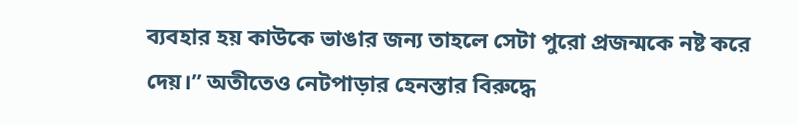ব্যবহার হয় কাউকে ভাঙার জন্য তাহলে সেটা পুরো প্রজন্মকে নষ্ট করে দেয়।” অতীতেও নেটপাড়ার হেনস্তার বিরুদ্ধে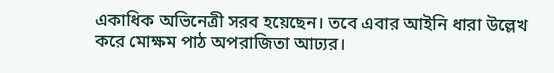একাধিক অভিনেত্রী সরব হয়েছেন। তবে এবার আইনি ধারা উল্লেখ করে মোক্ষম পাঠ অপরাজিতা আঢ্যর।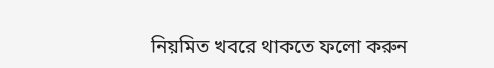নিয়মিত খবরে থাকতে ফলো করুন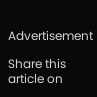Advertisement

Share this article on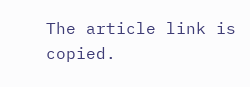The article link is copied.